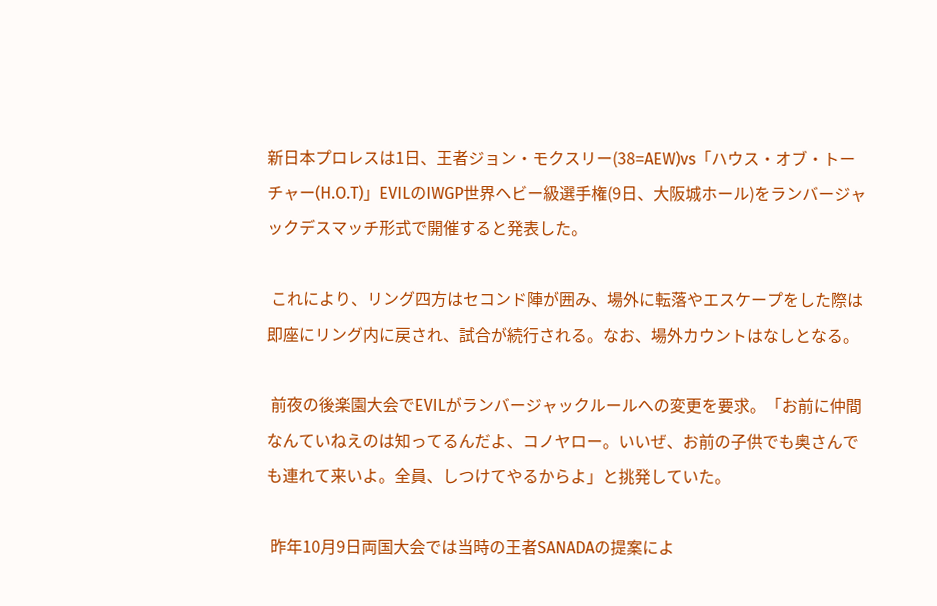新日本プロレスは1日、王者ジョン・モクスリー(38=AEW)vs「ハウス・オブ・トーチャー(H.O.T)」EVILのIWGP世界ヘビー級選手権(9日、大阪城ホール)をランバージャックデスマッチ形式で開催すると発表した。

 これにより、リング四方はセコンド陣が囲み、場外に転落やエスケープをした際は即座にリング内に戻され、試合が続行される。なお、場外カウントはなしとなる。

 前夜の後楽園大会でEVILがランバージャックルールへの変更を要求。「お前に仲間なんていねえのは知ってるんだよ、コノヤロー。いいぜ、お前の子供でも奥さんでも連れて来いよ。全員、しつけてやるからよ」と挑発していた。

 昨年10月9日両国大会では当時の王者SANADAの提案によ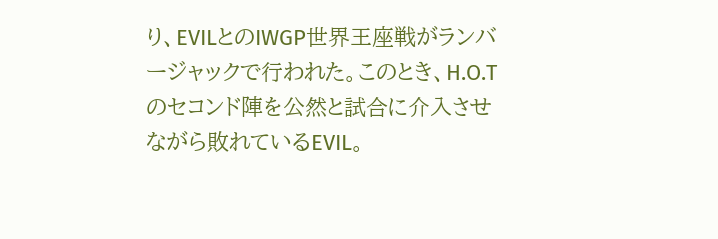り、EVILとのIWGP世界王座戦がランバージャックで行われた。このとき、H.O.Tのセコンド陣を公然と試合に介入させながら敗れているEVIL。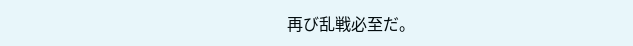再び乱戦必至だ。